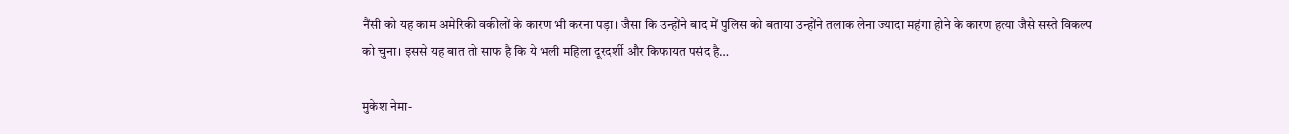नैंसी को यह काम अमेरिकी वकीलों के कारण भी करना पड़ा। जैसा कि उन्होंने बाद में पुलिस को बताया उन्होंने तलाक लेना ज्यादा महंगा होने के कारण हत्या जैसे सस्ते विकल्प को चुना। इससे यह बात तो साफ है कि ये भली महिला दूरदर्शी और किफायत पसंद है…

मुकेश नेमा-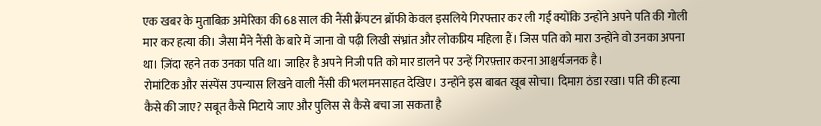एक खबर के मुताबिक़ अमेरिका की 68 साल की नैंसी क्रैंपटन ब्रॉफी केवल इसलिये गिरफ्तार कर ली गईं क्योंकि उन्होंने अपने पति की गोली मार कर हत्या की। जैसा मैंने नैंसी के बारे में जाना वो पढ़ी लिखी संभ्रांत और लोकप्रिय महिला हैं। जिस पति को मारा उन्होंने वो उनका अपना था। ज़िंदा रहने तक उनका पति था। जाहिर है अपने निजी पति को मार डालने पर उन्हें गिरफ़्तार करना आश्चर्यजनक है।
रोमांटिक और संस्पेंस उपन्यास लिखने वाली नैंसी की भलमनसाहत देखिए। उन्होंने इस बाबत खूब सोचा। दिमाग़ ठंडा रखा। पति की हत्या कैसे की जाए? सबूत कैसे मिटाये जाए और पुलिस से कैसे बचा जा सकता है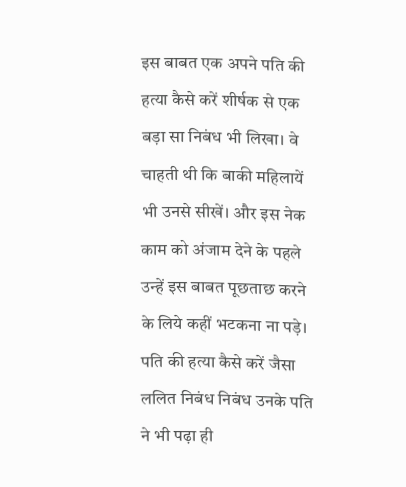इस बाबत एक अपने पति की हत्या कैसे करें शीर्षक से एक बड़ा सा निबंध भी लिखा। वे चाहती थी कि बाकी महिलायें भी उनसे सीखें। और इस नेक काम को अंजाम देने के पहले उन्हें इस बाबत पूछताछ करने के लिये कहीं भटकना ना पड़े। पति की हत्या कैसे करें जैसा ललित निबंध निबंध उनके पति ने भी पढ़ा ही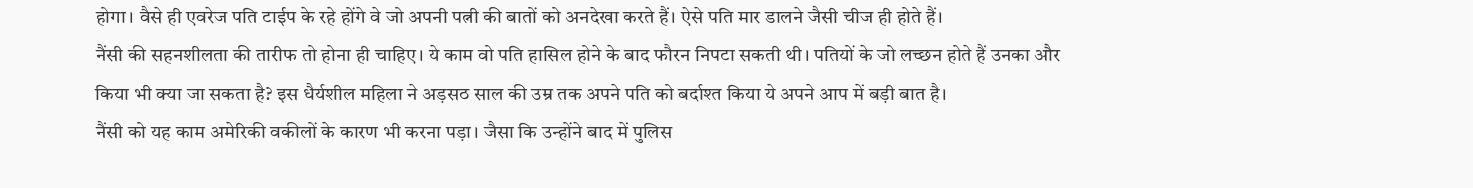होगा। वैसे ही एवरेज पति टाईप के रहे होंगे वे जो अपनी पत्नी की बातों को अनदेखा करते हैं। ऐसे पति मार डालने जैसी चीज ही होते हैं।
नैंसी की सहनशीलता की तारीफ तो होना ही चाहिए। ये काम वो पति हासिल होने के बाद फौरन निपटा सकती थी। पतियों के जो लच्छन होते हैं उनका और किया भी क्या जा सकता है? इस धैर्यशील महिला ने अड़सठ साल की उम्र तक अपने पति को बर्दाश्त किया ये अपने आप में बड़ी बात है।
नैंसी को यह काम अमेरिकी वकीलों के कारण भी करना पड़ा। जैसा कि उन्होंने बाद में पुलिस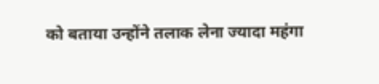को बताया उन्होंने तलाक लेना ज्यादा महंगा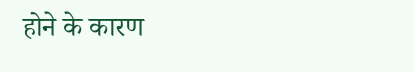होने के कारण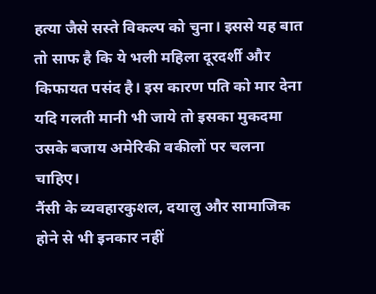हत्या जैसे सस्ते विकल्प को चुना। इससे यह बात तो साफ है कि ये भली महिला दूरदर्शी और किफायत पसंद है। इस कारण पति को मार देना यदि गलती मानी भी जाये तो इसका मुकदमा उसके बजाय अमेरिकी वकीलों पर चलना चाहिए।
नैंसी के व्यवहारकुशल, दयालु और सामाजिक होने से भी इनकार नहीं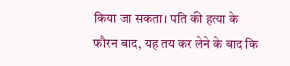किया जा सकता। पति की हत्या के फौरन बाद, यह तय कर लेने के बाद कि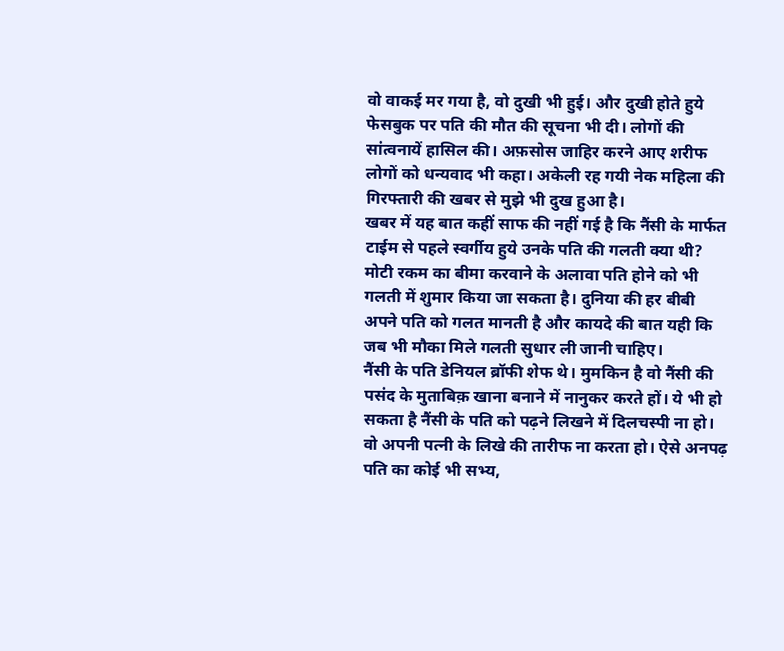वो वाकई मर गया है, वो दुखी भी हुई। और दुखी होते हुये फेसबुक पर पति की मौत की सूचना भी दी। लोगों की सांत्वनायें हासिल की। अफ़सोस जाहिर करने आए शरीफ लोगों को धन्यवाद भी कहा। अकेली रह गयी नेक महिला की गिरफ्तारी की खबर से मुझे भी दुख हुआ है।
खबर में यह बात कहीं साफ की नहीं गई है कि नैंसी के मार्फत टाईम से पहले स्वर्गीय हुये उनके पति की गलती क्या थी? मोटी रकम का बीमा करवाने के अलावा पति होने को भी गलती में शुमार किया जा सकता है। दुनिया की हर बीबी अपने पति को गलत मानती है और कायदे की बात यही कि जब भी मौका मिले गलती सुधार ली जानी चाहिए।
नैंसी के पति डेनियल ब्रॉफी शेफ थे। मुमकिन है वो नैंसी की पसंद के मुताबिक़ खाना बनाने में नानुकर करते हों। ये भी हो सकता है नैंसी के पति को पढ़ने लिखने में दिलचस्पी ना हो। वो अपनी पत्नी के लिखे की तारीफ ना करता हो। ऐसे अनपढ़ पति का कोई भी सभ्य,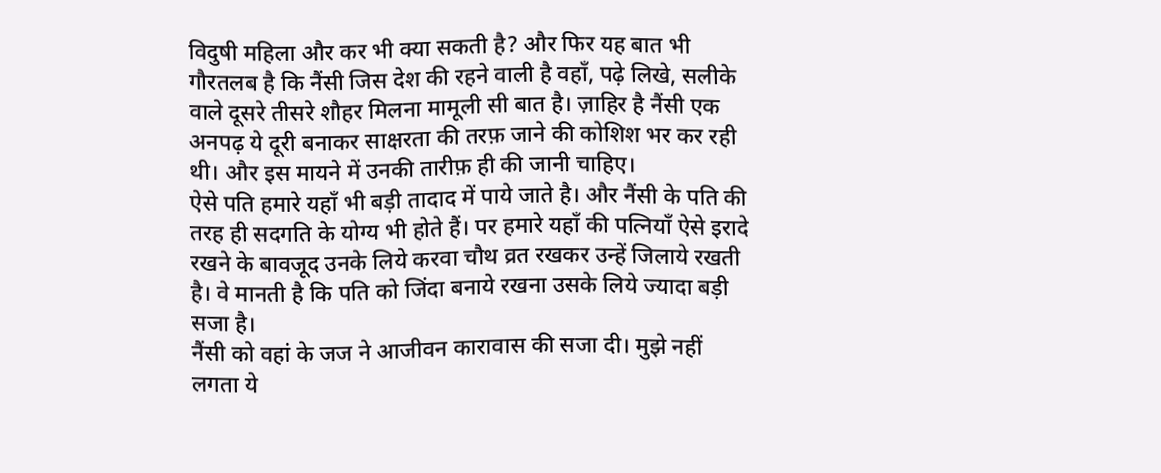विदुषी महिला और कर भी क्या सकती है? और फिर यह बात भी गौरतलब है कि नैंसी जिस देश की रहने वाली है वहाँ, पढ़े लिखे, सलीके वाले दूसरे तीसरे शौहर मिलना मामूली सी बात है। ज़ाहिर है नैंसी एक अनपढ़ ये दूरी बनाकर साक्षरता की तरफ़ जाने की कोशिश भर कर रही थी। और इस मायने में उनकी तारीफ़ ही की जानी चाहिए।
ऐसे पति हमारे यहाँ भी बड़ी तादाद में पाये जाते है। और नैंसी के पति की तरह ही सदगति के योग्य भी होते हैं। पर हमारे यहाँ की पत्नियाँ ऐसे इरादे रखने के बावजूद उनके लिये करवा चौथ व्रत रखकर उन्हें जिलाये रखती है। वे मानती है कि पति को जिंदा बनाये रखना उसके लिये ज्यादा बड़ी सजा है।
नैंसी को वहां के जज ने आजीवन कारावास की सजा दी। मुझे नहीं लगता ये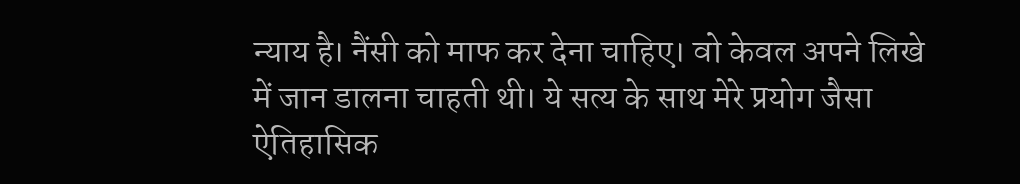न्याय है। नैंसी को माफ कर देना चाहिए। वो केवल अपने लिखे में जान डालना चाहती थी। ये सत्य के साथ मेरे प्रयोग जैसा ऐतिहासिक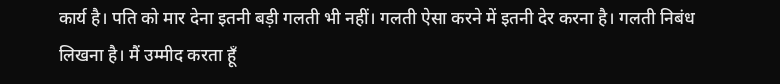कार्य है। पति को मार देना इतनी बड़ी गलती भी नहीं। गलती ऐसा करने में इतनी देर करना है। गलती निबंध लिखना है। मैं उम्मीद करता हूँ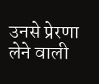उनसे प्रेरणा लेने वाली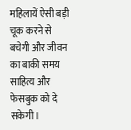महिलायें ऐसी बड़ी चूक करने से बचेगी और जीवन का बाकी समय साहित्य और फेसबुक को दे सकेगी।